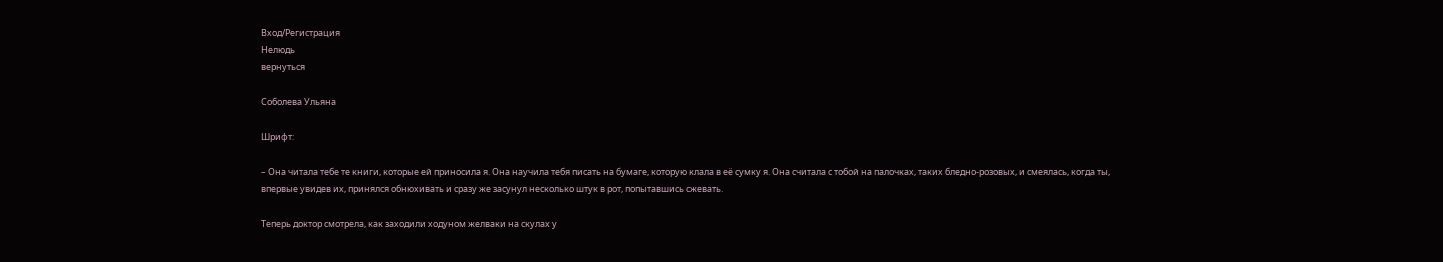Вход/Регистрация
Нелюдь
вернуться

Соболева Ульяна

Шрифт:

– Она читала тебе те книги, которые ей приносила я. Она научила тебя писать на бумаге, которую клала в её сумку я. Она считала с тобой на палочках, таких бледно-розовых, и смеялась, когда ты, впервые увидев их, принялся обнюхивать и сразу же засунул несколько штук в рот, попытавшись сжевать.

Теперь доктор смотрела, как заходили ходуном желваки на скулах у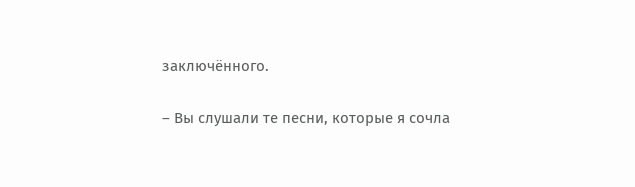заключённого.

– Вы слушали те песни, которые я сочла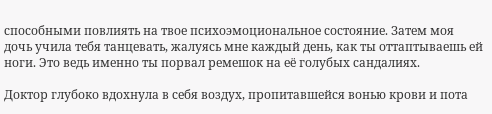способными повлиять на твое психоэмоциональное состояние. Затем моя дочь учила тебя танцевать, жалуясь мне каждый день, как ты оттаптываешь ей ноги. Это ведь именно ты порвал ремешок на её голубых сандалиях.

Доктор глубоко вдохнула в себя воздух, пропитавшейся вонью крови и пота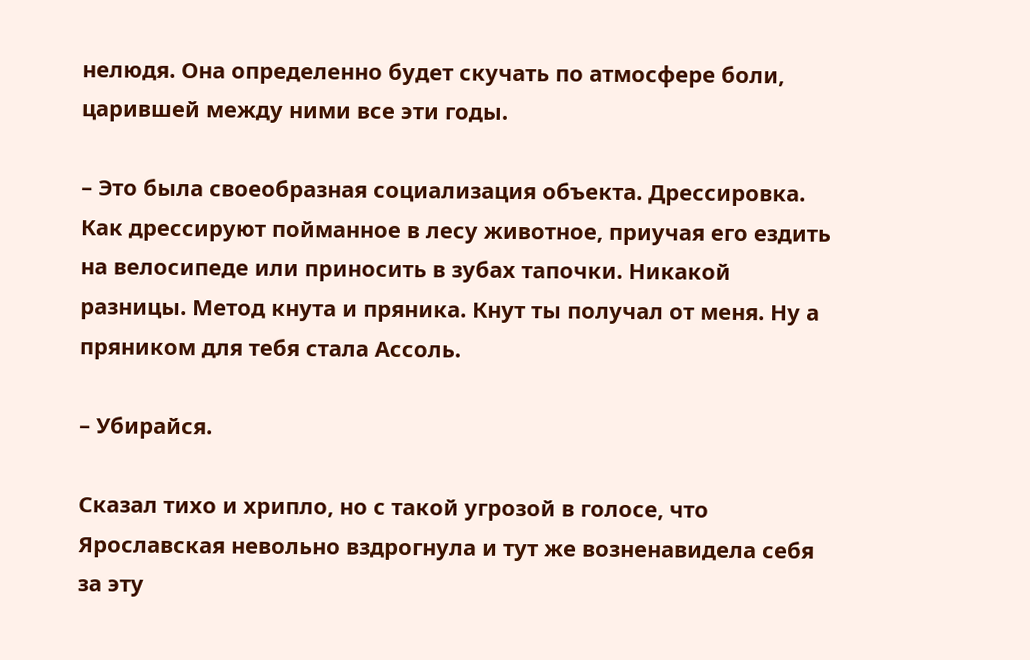нелюдя. Она определенно будет скучать по атмосфере боли, царившей между ними все эти годы.

– Это была своеобразная социализация объекта. Дрессировка. Как дрессируют пойманное в лесу животное, приучая его ездить на велосипеде или приносить в зубах тапочки. Никакой разницы. Метод кнута и пряника. Кнут ты получал от меня. Ну а пряником для тебя стала Ассоль.

– Убирайся.

Сказал тихо и хрипло, но с такой угрозой в голосе, что Ярославская невольно вздрогнула и тут же возненавидела себя за эту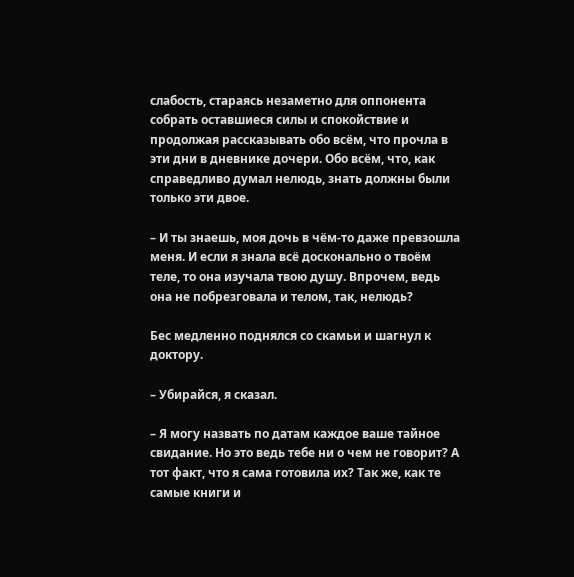слабость, стараясь незаметно для оппонента собрать оставшиеся силы и спокойствие и продолжая рассказывать обо всём, что прочла в эти дни в дневнике дочери. Обо всём, что, как справедливо думал нелюдь, знать должны были только эти двое.

– И ты знаешь, моя дочь в чём-то даже превзошла меня. И если я знала всё досконально о твоём теле, то она изучала твою душу. Впрочем, ведь она не побрезговала и телом, так, нелюдь?

Бес медленно поднялся со скамьи и шагнул к доктору.

– Убирайся, я сказал.

– Я могу назвать по датам каждое ваше тайное свидание. Но это ведь тебе ни о чем не говорит? А тот факт, что я сама готовила их? Так же, как те самые книги и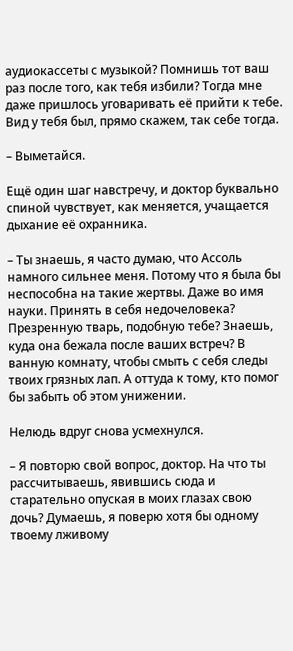аудиокассеты с музыкой? Помнишь тот ваш раз после того, как тебя избили? Тогда мне даже пришлось уговаривать её прийти к тебе. Вид у тебя был, прямо скажем, так себе тогда.

– Выметайся.

Ещё один шаг навстречу, и доктор буквально спиной чувствует, как меняется, учащается дыхание её охранника.

– Ты знаешь, я часто думаю, что Ассоль намного сильнее меня. Потому что я была бы неспособна на такие жертвы. Даже во имя науки. Принять в себя недочеловека? Презренную тварь, подобную тебе? Знаешь, куда она бежала после ваших встреч? В ванную комнату, чтобы смыть с себя следы твоих грязных лап. А оттуда к тому, кто помог бы забыть об этом унижении.

Нелюдь вдруг снова усмехнулся.

– Я повторю свой вопрос, доктор. На что ты рассчитываешь, явившись сюда и старательно опуская в моих глазах свою дочь? Думаешь, я поверю хотя бы одному твоему лживому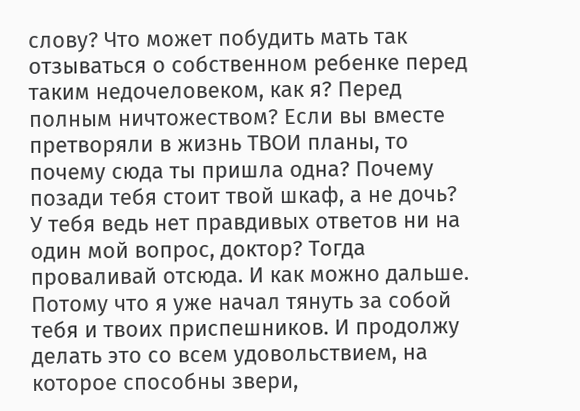слову? Что может побудить мать так отзываться о собственном ребенке перед таким недочеловеком, как я? Перед полным ничтожеством? Если вы вместе претворяли в жизнь ТВОИ планы, то почему сюда ты пришла одна? Почему позади тебя стоит твой шкаф, а не дочь? У тебя ведь нет правдивых ответов ни на один мой вопрос, доктор? Тогда проваливай отсюда. И как можно дальше. Потому что я уже начал тянуть за собой тебя и твоих приспешников. И продолжу делать это со всем удовольствием, на которое способны звери,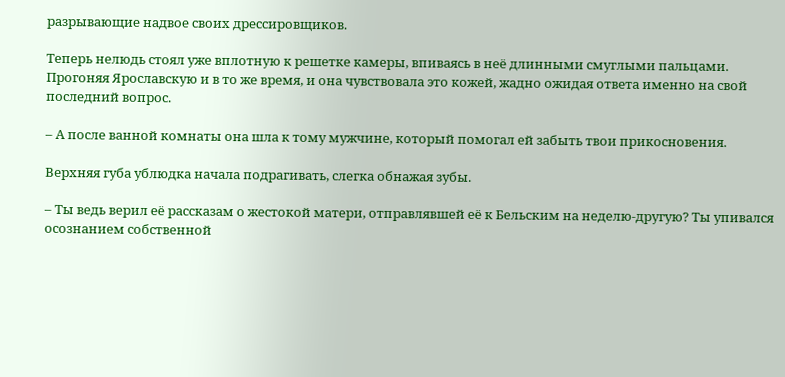разрывающие надвое своих дрессировщиков.

Теперь нелюдь стоял уже вплотную к решетке камеры, впиваясь в неё длинными смуглыми пальцами. Прогоняя Ярославскую и в то же время, и она чувствовала это кожей, жадно ожидая ответа именно на свой последний вопрос.

– А после ванной комнаты она шла к тому мужчине, который помогал ей забыть твои прикосновения.

Верхняя губа ублюдка начала подрагивать, слегка обнажая зубы.

– Ты ведь верил её рассказам о жестокой матери, отправлявшей её к Бельским на неделю-другую? Ты упивался осознанием собственной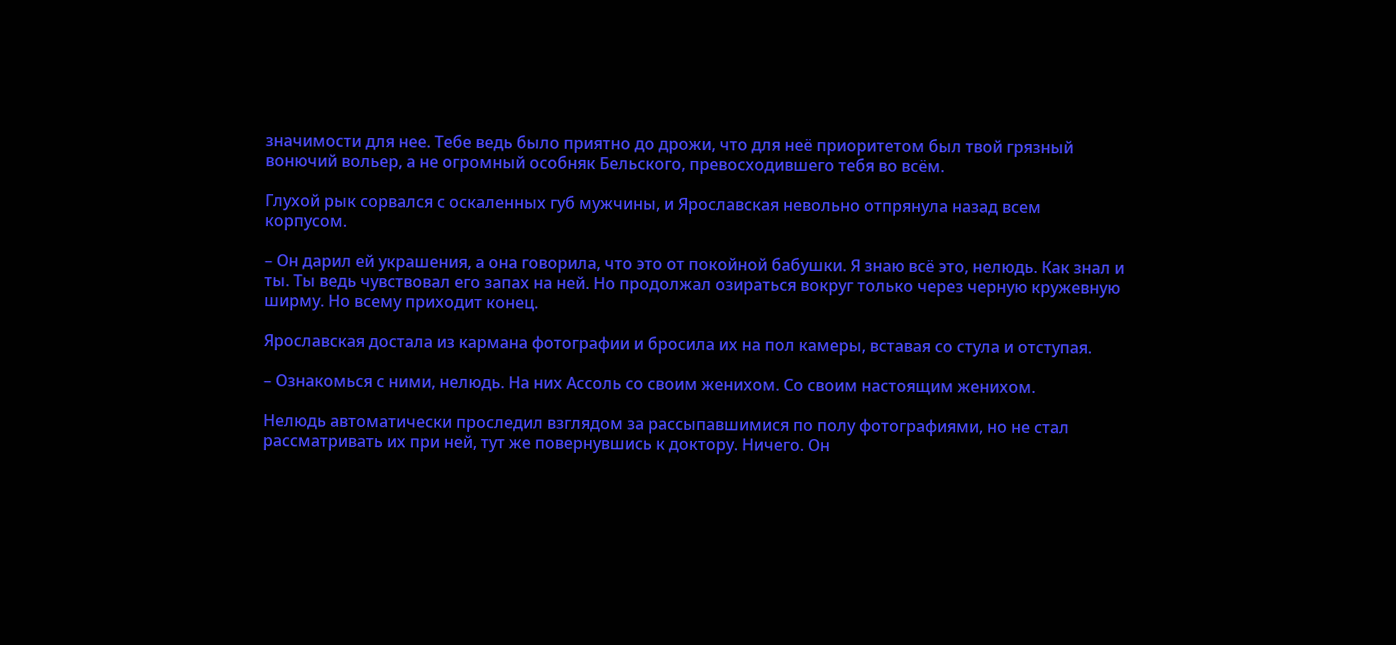значимости для нее. Тебе ведь было приятно до дрожи, что для неё приоритетом был твой грязный вонючий вольер, а не огромный особняк Бельского, превосходившего тебя во всём.

Глухой рык сорвался с оскаленных губ мужчины, и Ярославская невольно отпрянула назад всем корпусом.

– Он дарил ей украшения, а она говорила, что это от покойной бабушки. Я знаю всё это, нелюдь. Как знал и ты. Ты ведь чувствовал его запах на ней. Но продолжал озираться вокруг только через черную кружевную ширму. Но всему приходит конец.

Ярославская достала из кармана фотографии и бросила их на пол камеры, вставая со стула и отступая.

– Ознакомься с ними, нелюдь. На них Ассоль со своим женихом. Со своим настоящим женихом.

Нелюдь автоматически проследил взглядом за рассыпавшимися по полу фотографиями, но не стал рассматривать их при ней, тут же повернувшись к доктору. Ничего. Он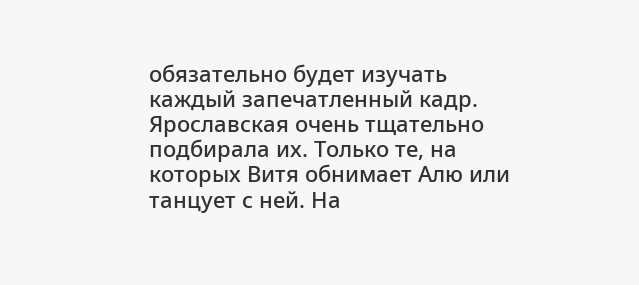обязательно будет изучать каждый запечатленный кадр. Ярославская очень тщательно подбирала их. Только те, на которых Витя обнимает Алю или танцует с ней. На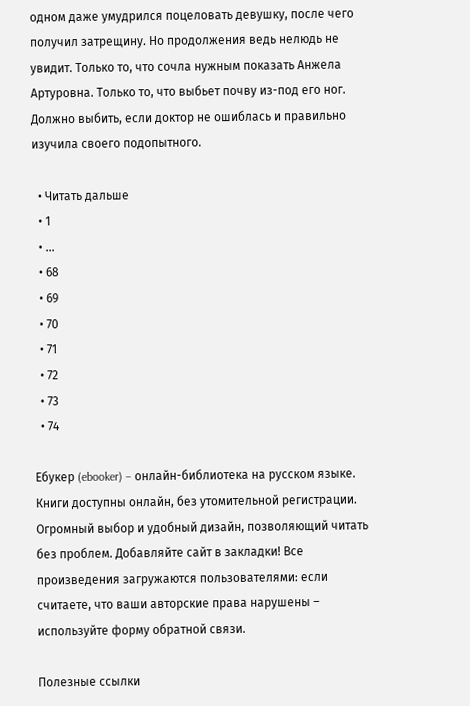одном даже умудрился поцеловать девушку, после чего получил затрещину. Но продолжения ведь нелюдь не увидит. Только то, что сочла нужным показать Анжела Артуровна. Только то, что выбьет почву из-под его ног. Должно выбить, если доктор не ошиблась и правильно изучила своего подопытного.

  • Читать дальше
  • 1
  • ...
  • 68
  • 69
  • 70
  • 71
  • 72
  • 73
  • 74

Ебукер (ebooker) – онлайн-библиотека на русском языке. Книги доступны онлайн, без утомительной регистрации. Огромный выбор и удобный дизайн, позволяющий читать без проблем. Добавляйте сайт в закладки! Все произведения загружаются пользователями: если считаете, что ваши авторские права нарушены – используйте форму обратной связи.

Полезные ссылки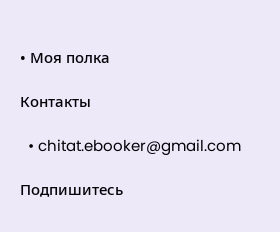• Моя полка

Контакты

  • chitat.ebooker@gmail.com

Подпишитесь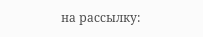на рассылку: